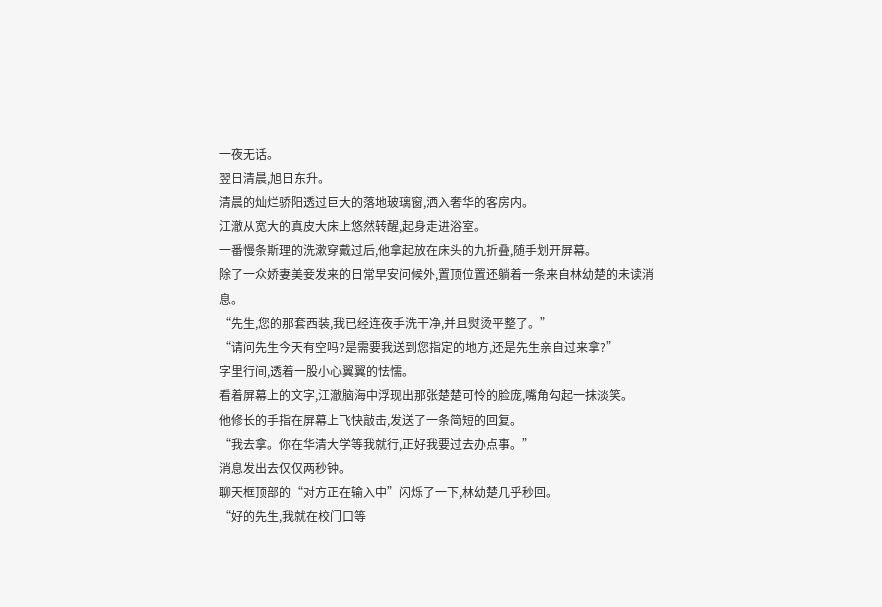一夜无话。
翌日清晨,旭日东升。
清晨的灿烂骄阳透过巨大的落地玻璃窗,洒入奢华的客房内。
江澈从宽大的真皮大床上悠然转醒,起身走进浴室。
一番慢条斯理的洗漱穿戴过后,他拿起放在床头的九折叠,随手划开屏幕。
除了一众娇妻美妾发来的日常早安问候外,置顶位置还躺着一条来自林幼楚的未读消息。
“先生,您的那套西装,我已经连夜手洗干净,并且熨烫平整了。”
“请问先生今天有空吗?是需要我送到您指定的地方,还是先生亲自过来拿?”
字里行间,透着一股小心翼翼的怯懦。
看着屏幕上的文字,江澈脑海中浮现出那张楚楚可怜的脸庞,嘴角勾起一抹淡笑。
他修长的手指在屏幕上飞快敲击,发送了一条简短的回复。
“我去拿。你在华清大学等我就行,正好我要过去办点事。”
消息发出去仅仅两秒钟。
聊天框顶部的“对方正在输入中”闪烁了一下,林幼楚几乎秒回。
“好的先生,我就在校门口等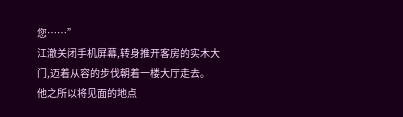您……”
江澈关闭手机屏幕,转身推开客房的实木大门,迈着从容的步伐朝着一楼大厅走去。
他之所以将见面的地点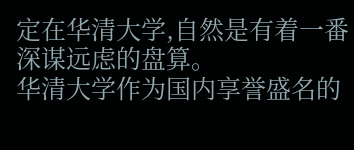定在华清大学,自然是有着一番深谋远虑的盘算。
华清大学作为国内享誉盛名的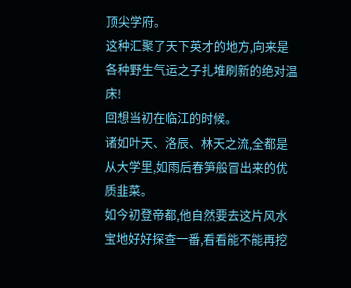顶尖学府。
这种汇聚了天下英才的地方,向来是各种野生气运之子扎堆刷新的绝对温床!
回想当初在临江的时候。
诸如叶天、洛辰、林天之流,全都是从大学里,如雨后春笋般冒出来的优质韭菜。
如今初登帝都,他自然要去这片风水宝地好好探查一番,看看能不能再挖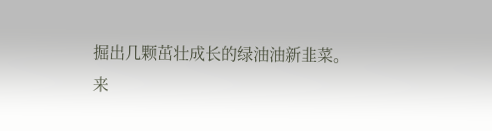掘出几颗茁壮成长的绿油油新韭菜。
来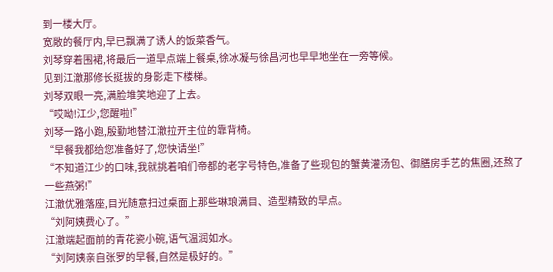到一楼大厅。
宽敞的餐厅内,早已飘满了诱人的饭菜香气。
刘琴穿着围裙,将最后一道早点端上餐桌,徐冰凝与徐昌河也早早地坐在一旁等候。
见到江澈那修长挺拔的身影走下楼梯。
刘琴双眼一亮,满脸堆笑地迎了上去。
“哎呦!江少,您醒啦!”
刘琴一路小跑,殷勤地替江澈拉开主位的靠背椅。
“早餐我都给您准备好了,您快请坐!”
“不知道江少的口味,我就挑着咱们帝都的老字号特色,准备了些现包的蟹黄灌汤包、御膳房手艺的焦圈,还熬了一些燕粥!”
江澈优雅落座,目光随意扫过桌面上那些琳琅满目、造型精致的早点。
“刘阿姨费心了。”
江澈端起面前的青花瓷小碗,语气温润如水。
“刘阿姨亲自张罗的早餐,自然是极好的。”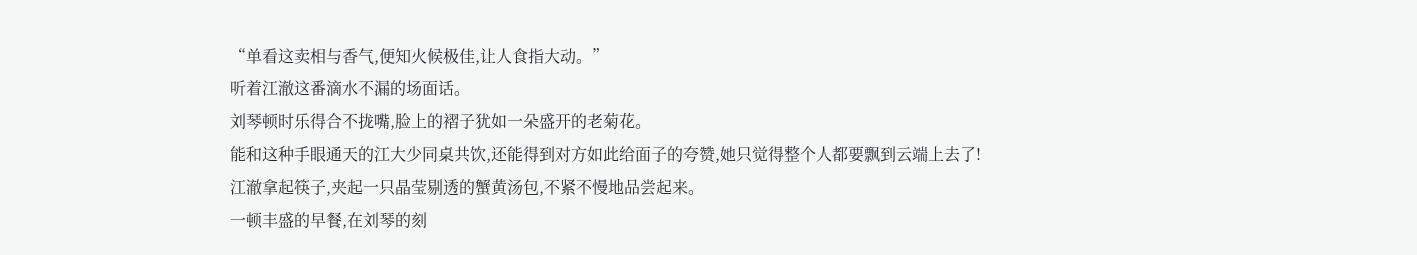“单看这卖相与香气,便知火候极佳,让人食指大动。”
听着江澈这番滴水不漏的场面话。
刘琴顿时乐得合不拢嘴,脸上的褶子犹如一朵盛开的老菊花。
能和这种手眼通天的江大少同桌共饮,还能得到对方如此给面子的夸赞,她只觉得整个人都要飘到云端上去了!
江澈拿起筷子,夹起一只晶莹剔透的蟹黄汤包,不紧不慢地品尝起来。
一顿丰盛的早餐,在刘琴的刻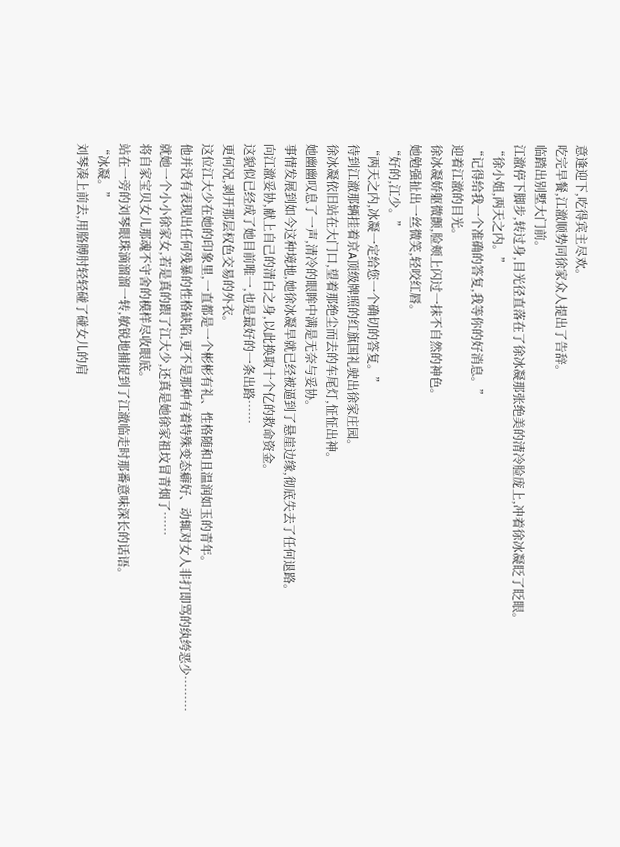意逢迎下,吃得宾主尽欢。
吃完早餐,江澈顺势同徐家众人提出了告辞。
临踏出别墅大门前。
江澈停下脚步,转过身,目光径直落在了徐冰凝那张绝美的清冷脸庞上,冲着徐冰凝眨了眨眼。
“徐小姐,两天之内。”
“记得给我一个准确的答复,我等你的好消息。”
迎着江澈的目光。
徐冰凝娇躯微颤,脸颊上闪过一抹不自然的神色。
她勉强扯出一丝微笑,轻咬红唇。
“好的,江少。”
“两天之内,冰凝一定给您一个确切的答复。”
待到江澈那辆挂着京A顶级牌照的红旗国礼驶出徐家庄园。
徐冰凝依旧站在大门口,望着那绝尘而去的车尾灯,怔怔出神。
她幽幽叹息了一声,清冷的眼眸中满是无奈与妥协。
事情发展到如今这种境地,她徐冰凝早就已经被逼到了悬崖边缘,彻底失去了任何退路。
向江澈妥协,献上自己的清白之身,以此换取十个亿的救命资金。
这貌似已经成了她目前唯一,也是最好的一条出路……
更何况,剥开那层权色交易的外衣。
这位江大少在她的印象里,一直都是一个彬彬有礼、性格随和且温润如玉的青年。
他并没有表现出任何残暴的性格缺陷,更不是那种有着特殊变态癖好、动辄对女人非打即骂的纨绔恶少………
就她一个小小徐家女,若是真的跟了江大少,还真是她徐家祖坟冒青烟了……
将自家宝贝女儿那魂不守舍的模样尽收眼底。
站在一旁的刘琴眼珠滴溜溜一转,敏锐地捕捉到了江澈临走时那番意味深长的话语。
“冰凝。”
刘琴凑上前去,用胳膊肘轻轻碰了碰女儿的肩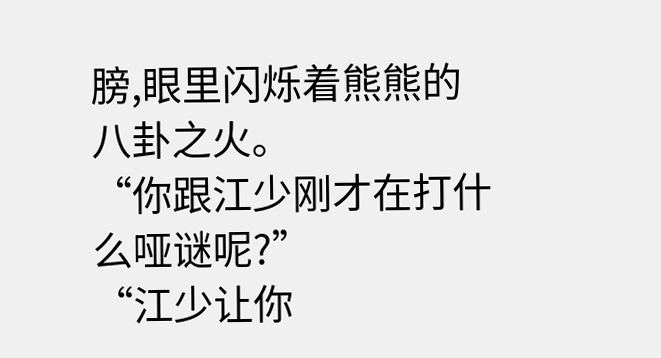膀,眼里闪烁着熊熊的八卦之火。
“你跟江少刚才在打什么哑谜呢?”
“江少让你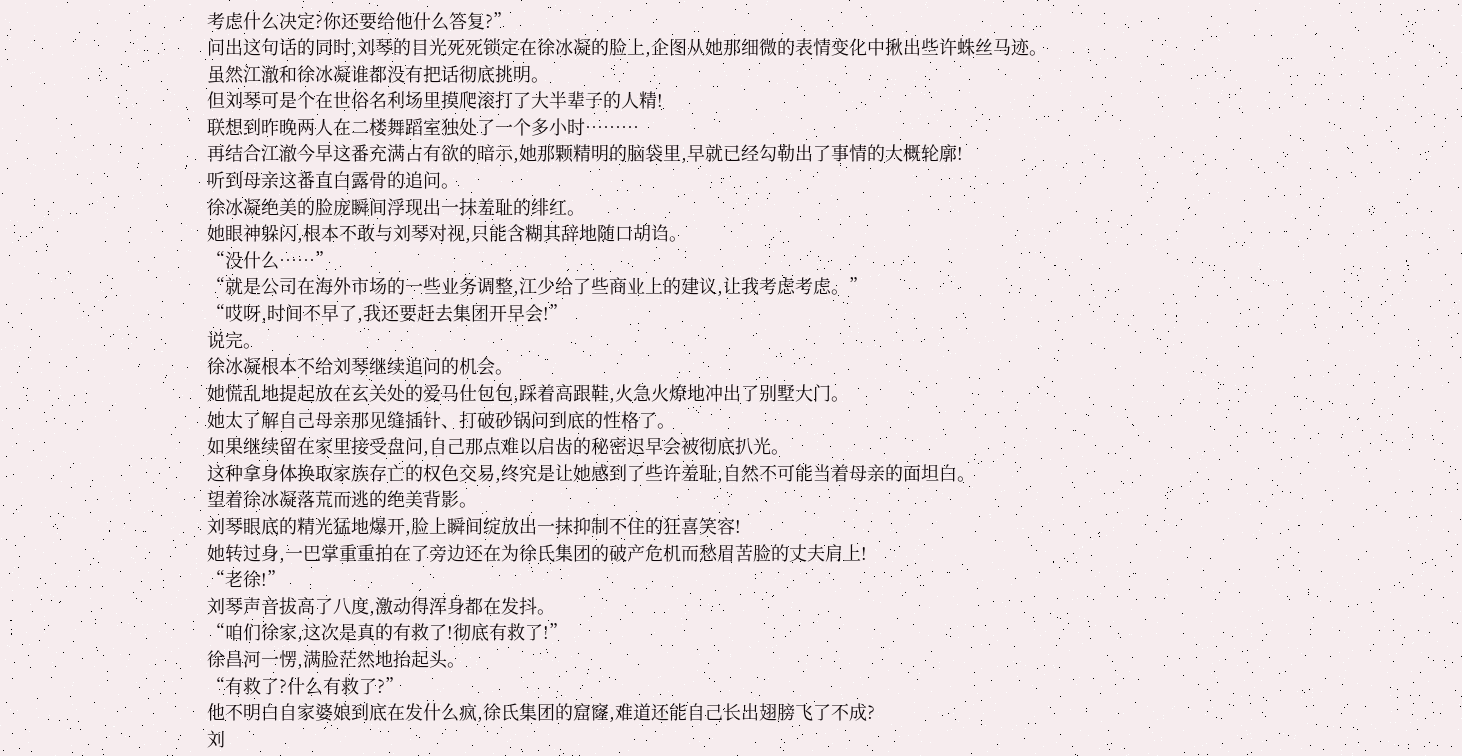考虑什么决定?你还要给他什么答复?”
问出这句话的同时,刘琴的目光死死锁定在徐冰凝的脸上,企图从她那细微的表情变化中揪出些许蛛丝马迹。
虽然江澈和徐冰凝谁都没有把话彻底挑明。
但刘琴可是个在世俗名利场里摸爬滚打了大半辈子的人精!
联想到昨晚两人在二楼舞蹈室独处了一个多小时………
再结合江澈今早这番充满占有欲的暗示,她那颗精明的脑袋里,早就已经勾勒出了事情的大概轮廓!
听到母亲这番直白露骨的追问。
徐冰凝绝美的脸庞瞬间浮现出一抹羞耻的绯红。
她眼神躲闪,根本不敢与刘琴对视,只能含糊其辞地随口胡诌。
“没什么……”
“就是公司在海外市场的一些业务调整,江少给了些商业上的建议,让我考虑考虑。”
“哎呀,时间不早了,我还要赶去集团开早会!”
说完。
徐冰凝根本不给刘琴继续追问的机会。
她慌乱地提起放在玄关处的爱马仕包包,踩着高跟鞋,火急火燎地冲出了别墅大门。
她太了解自己母亲那见缝插针、打破砂锅问到底的性格了。
如果继续留在家里接受盘问,自己那点难以启齿的秘密迟早会被彻底扒光。
这种拿身体换取家族存亡的权色交易,终究是让她感到了些许羞耻,自然不可能当着母亲的面坦白。
望着徐冰凝落荒而逃的绝美背影。
刘琴眼底的精光猛地爆开,脸上瞬间绽放出一抹抑制不住的狂喜笑容!
她转过身,一巴掌重重拍在了旁边还在为徐氏集团的破产危机而愁眉苦脸的丈夫肩上!
“老徐!”
刘琴声音拔高了八度,激动得浑身都在发抖。
“咱们徐家,这次是真的有救了!彻底有救了!”
徐昌河一愣,满脸茫然地抬起头。
“有救了?什么有救了?”
他不明白自家婆娘到底在发什么疯,徐氏集团的窟窿,难道还能自己长出翅膀飞了不成?
刘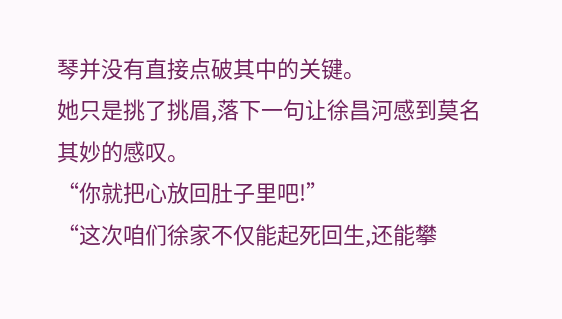琴并没有直接点破其中的关键。
她只是挑了挑眉,落下一句让徐昌河感到莫名其妙的感叹。
“你就把心放回肚子里吧!”
“这次咱们徐家不仅能起死回生,还能攀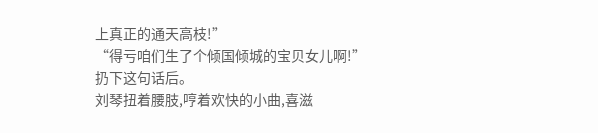上真正的通天高枝!”
“得亏咱们生了个倾国倾城的宝贝女儿啊!”
扔下这句话后。
刘琴扭着腰肢,哼着欢快的小曲,喜滋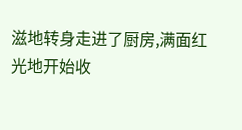滋地转身走进了厨房,满面红光地开始收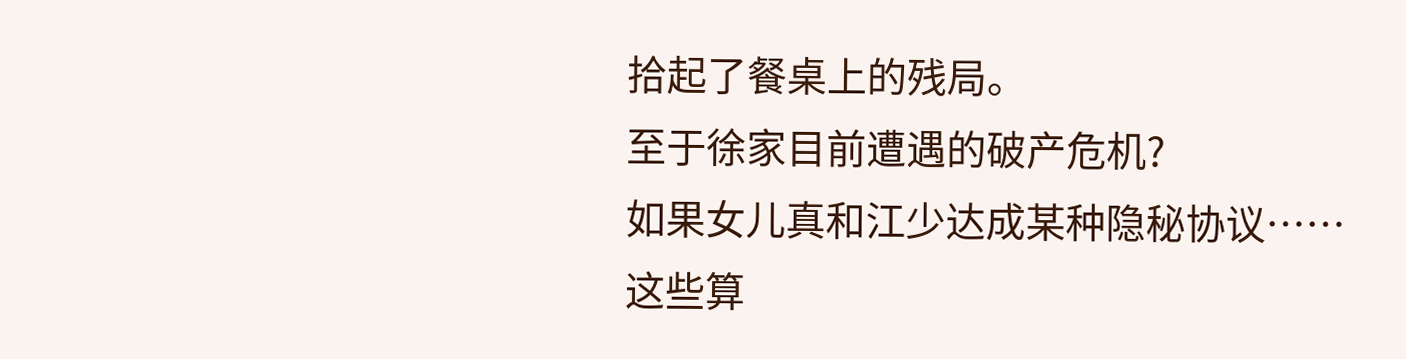拾起了餐桌上的残局。
至于徐家目前遭遇的破产危机?
如果女儿真和江少达成某种隐秘协议……
这些算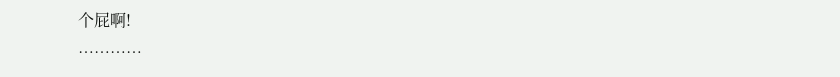个屁啊!
…………